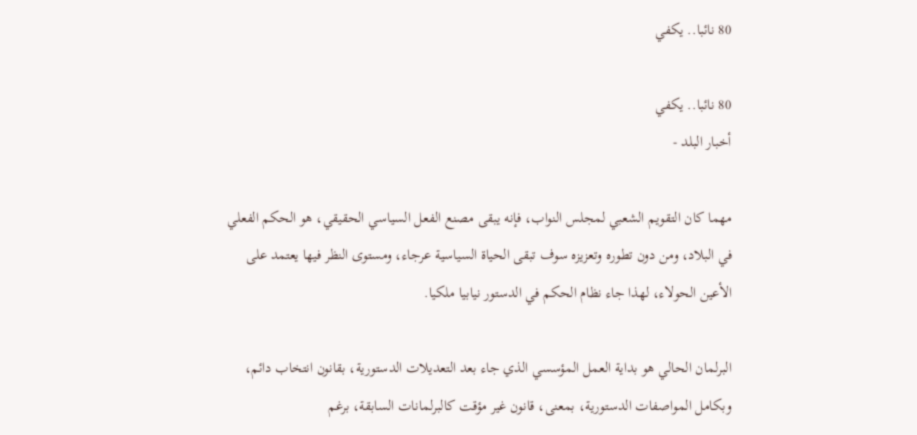80 نائبا.. يكفي

80 نائبا.. يكفي
أخبار البلد -

مهما كان التقويم الشعبي لمجلس النواب، فإنه يبقى مصنع الفعل السياسي الحقيقي، هو الحكم الفعلي في البلاد، ومن دون تطوره وتعزيزه سوف تبقى الحياة السياسية عرجاء، ومستوى النظر فيها يعتمد على الأعين الحولاء، لهذا جاء نظام الحكم في الدستور نيابيا ملكيا.

البرلمان الحالي هو بداية العمل المؤسسي الذي جاء بعد التعديلات الدستورية، بقانون انتخاب دائم، وبكامل المواصفات الدستورية، بمعنى، قانون غير مؤقت كالبرلمانات السابقة، برغم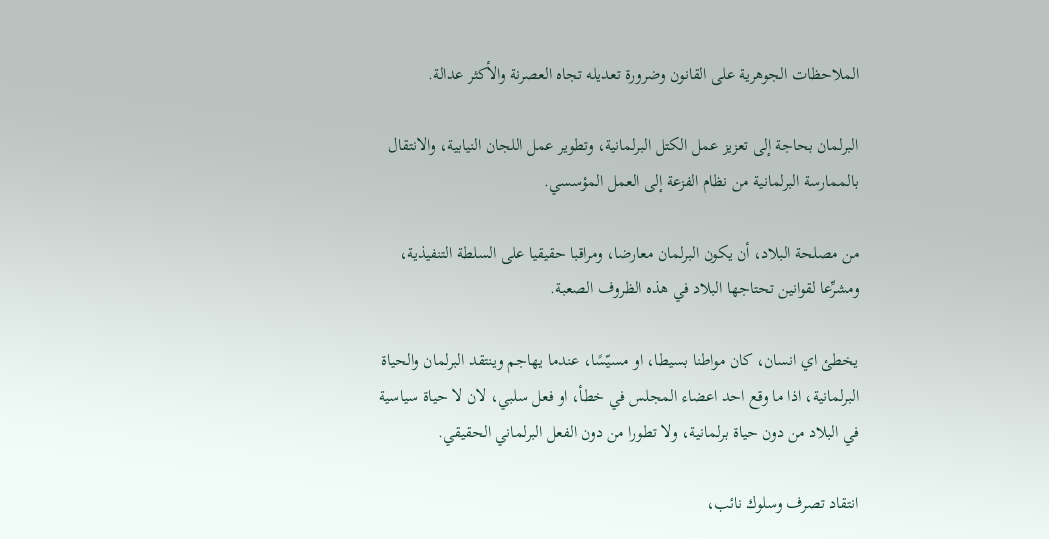الملاحظات الجوهرية على القانون وضرورة تعديله تجاه العصرنة والأكثر عدالة.

البرلمان بحاجة إلى تعزيز عمل الكتل البرلمانية، وتطوير عمل اللجان النيابية، والانتقال بالممارسة البرلمانية من نظام الفزعة إلى العمل المؤسسي.

من مصلحة البلاد، أن يكون البرلمان معارضا، ومراقبا حقيقيا على السلطة التنفيذية، ومشرِّعا لقوانين تحتاجها البلاد في هذه الظروف الصعبة.

يخطئ اي انسان، كان مواطنا بسيطا، او مسيّسًا، عندما يهاجم وينتقد البرلمان والحياة البرلمانية، اذا ما وقع احد اعضاء المجلس في خطأ، او فعل سلبي، لان لا حياة سياسية في البلاد من دون حياة برلمانية، ولا تطورا من دون الفعل البرلماني الحقيقي.

انتقاد تصرف وسلوك نائب،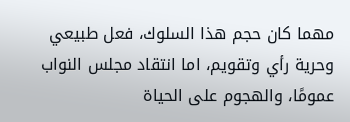مهما كان حجم هذا السلوك، فعل طبيعي وحرية رأي وتقويم، اما انتقاد مجلس النواب عمومًا، والهجوم على الحياة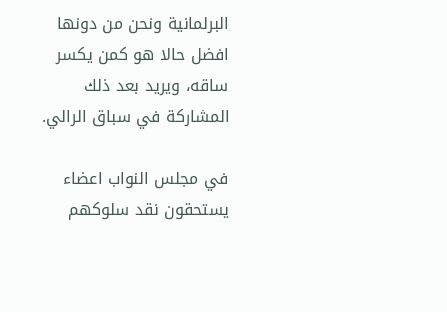البرلمانية ونحن من دونها افضل حالا هو كمن يكسر ساقه، ويريد بعد ذلك المشاركة في سباق الرالي.

في مجلس النواب اعضاء يستحقون نقد سلوكهم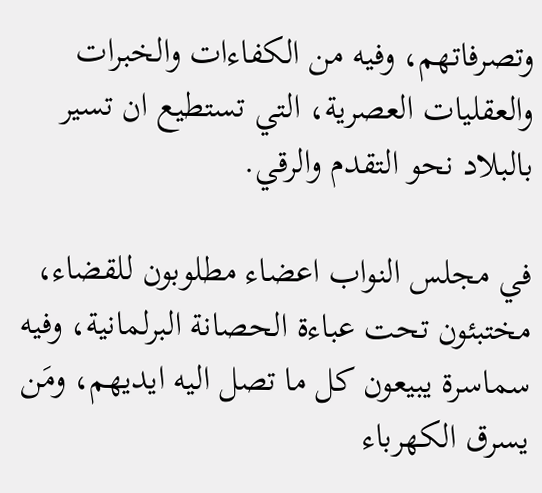وتصرفاتهم، وفيه من الكفاءات والخبرات والعقليات العصرية، التي تستطيع ان تسير بالبلاد نحو التقدم والرقي.

في مجلس النواب اعضاء مطلوبون للقضاء، مختبئون تحت عباءة الحصانة البرلمانية، وفيه سماسرة يبيعون كل ما تصل اليه ايديهم، ومَن يسرق الكهرباء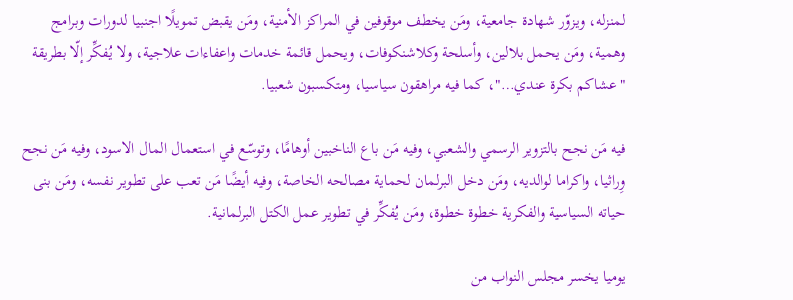لمنزله، ويزوّر شهادة جامعية، ومَن يخطف موقوفين في المراكز الأمنية، ومَن يقبض تمويلًا اجنبيا لدورات وبرامج وهمية، ومَن يحمل بلالين، وأسلحة وكلاشنكوفات، ويحمل قائمة خدمات واعفاءات علاجية، ولا يُفكِّر إلّا بطريقة "عشاكم بكرة عندي…"، كما فيه مراهقون سياسيا، ومتكسبون شعبيا.

فيه مَن نجح بالتزوير الرسمي والشعبي، وفيه مَن باع الناخبين أوهامًا، وتوسّع في استعمال المال الاسود، وفيه مَن نجح وِراثيا، واكراما لوالديه، ومَن دخل البرلمان لحماية مصالحه الخاصة، وفيه أيضًا مَن تعب على تطوير نفسه، ومَن بنى حياته السياسية والفكرية خطوة خطوة، ومَن يُفكِّر في تطوير عمل الكتل البرلمانية.

يوميا يخسر مجلس النواب من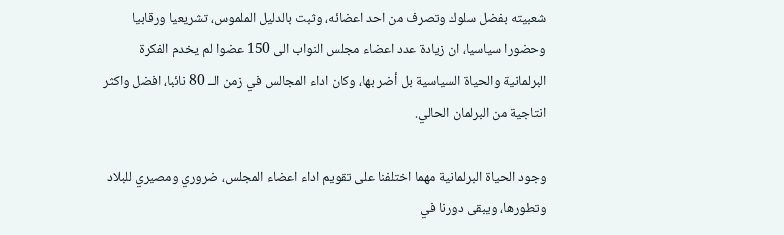شعبيته بفضل سلوك وتصرف من احد اعضائه، وثبت بالدليل الملموس، تشريعيا ورقابيا وحضورا سياسيا، ان زيادة عدد اعضاء مجلس النواب الى 150 عضوا لم يخدم الفكرة البرلمانية والحياة السياسية بل أضر بها، وكان اداء المجالس في زمن الــ 80 نائبا، افضل واكثر انتاجية من البرلمان الحالي.

وجود الحياة البرلمانية مهما اختلفنا على تقويم اداء اعضاء المجلس، ضروري ومصيري للبلاد وتطورها، ويبقى دورنا في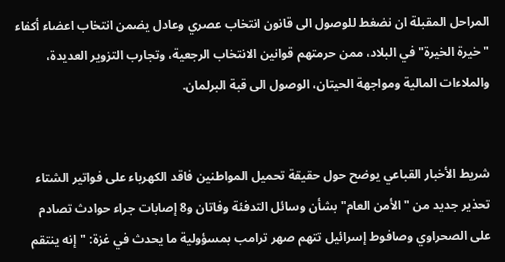المراحل المقبلة ان نضغط للوصول الى قانون انتخاب عصري وعادل يضمن انتخاب اعضاء أكفاء "خيرة الخيرة" في البلاد، ممن حرمتهم قوانين الانتخاب الرجعية، وتجارب التزوير العديدة، والملاءات المالية ومواجهة الحيتان، الوصول الى قبة البرلمان.


شريط الأخبار القباعي يوضح حول حقيقة تحميل المواطنين فاقد الكهرباء على فواتير الشتاء تحذير جديد من "الأمن العام" بشأن وسائل التدفئة وفاتان و8 إصابات جراء حوادث تصادم على الصحراوي وصافوط إسرائيل تتهم صهر ترامب بمسؤولية ما يحدث في غزة: "إنه ينتقم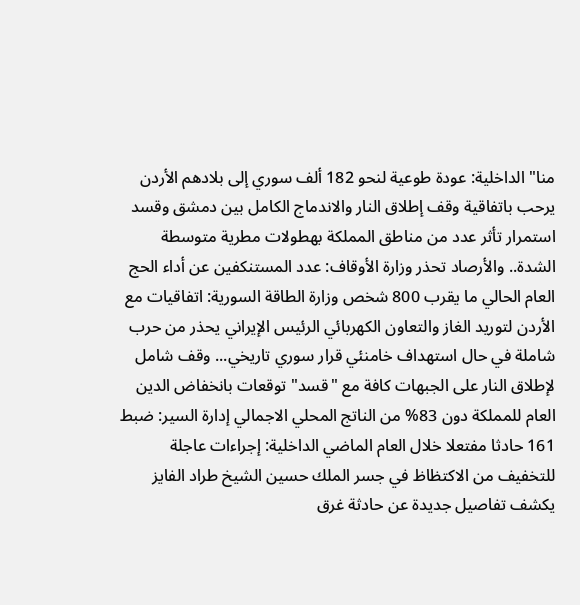منا" الداخلية: عودة طوعية لنحو 182 ألف سوري إلى بلادهم الأردن يرحب باتفاقية وقف إطلاق النار والاندماج الكامل بين دمشق وقسد استمرار تأثر عدد من مناطق المملكة بهطولات مطرية متوسطة الشدة.. والأرصاد تحذر وزارة الأوقاف: عدد المستنكفين عن أداء الحج العام الحالي ما يقرب 800 شخص وزارة الطاقة السورية: اتفاقيات مع الأردن لتوريد الغاز والتعاون الكهربائي الرئيس الإيراني يحذر من حرب شاملة في حال استهداف خامنئي قرار سوري تاريخي... وقف شامل لإطلاق النار على الجبهات كافة مع "قسد" توقعات بانخفاض الدين العام للمملكة دون 83% من الناتج المحلي الاجمالي إدارة السير: ضبط 161 حادثا مفتعلا خلال العام الماضي الداخلية: إجراءات عاجلة للتخفيف من الاكتظاظ في جسر الملك حسين الشيخ طراد الفايز يكشف تفاصيل جديدة عن حادثة غرق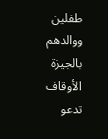طفلين ووالدهم بالجيزة الأوقاف تدعو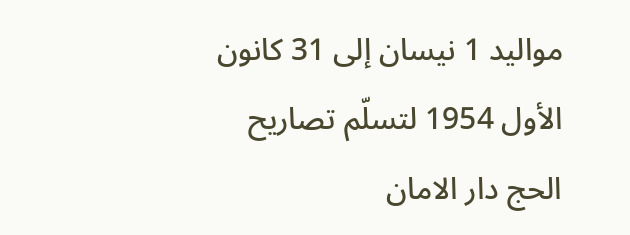مواليد 1 نيسان إلى 31 كانون الأول 1954 لتسلّم تصاريح الحج دار الامان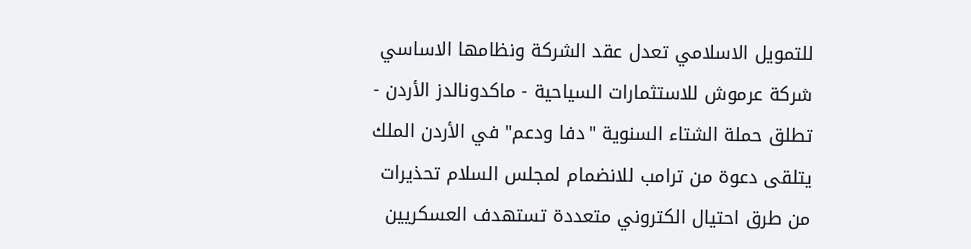للتمويل الاسلامي تعدل عقد الشركة ونظامها الاساسي شركة عرموش للاستثمارات السياحية - ماكدونالدز الأردن - تطلق حملة الشتاء السنوية "دفا ودعم" في الأردن الملك يتلقى دعوة من ترامب للانضمام لمجلس السلام تحذيرات من طرق احتيال الكتروني متعددة تستهدف العسكريين